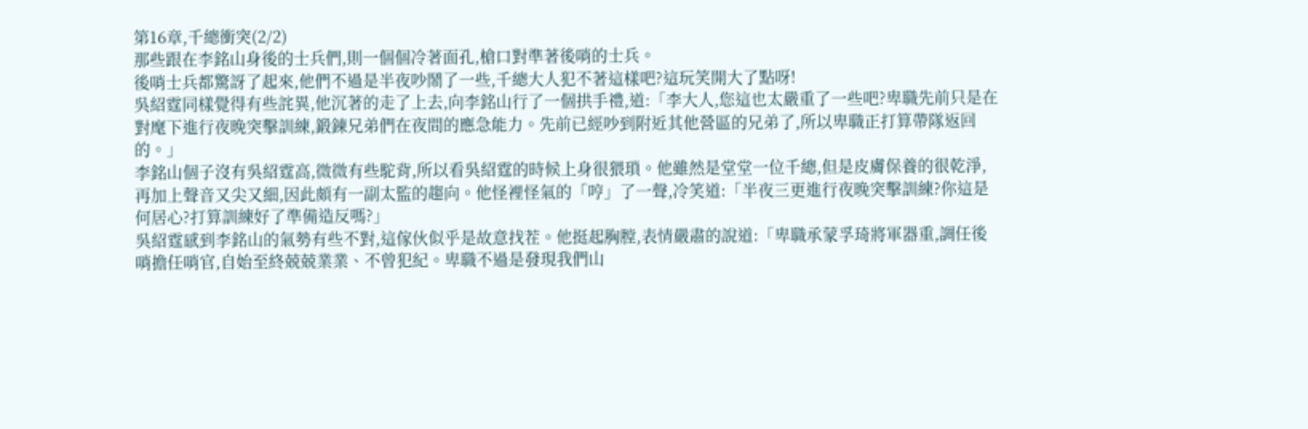第16章,千總衝突(2/2)
那些跟在李銘山身後的士兵們,則一個個冷著面孔,槍口對準著後哨的士兵。
後哨士兵都驚訝了起來,他們不過是半夜吵鬧了一些,千總大人犯不著這樣吧?這玩笑開大了點呀!
吳紹霆同樣覺得有些詫異,他沉著的走了上去,向李銘山行了一個拱手禮,道:「李大人,您這也太嚴重了一些吧?卑職先前只是在對麾下進行夜晚突擊訓練,鍛鍊兄弟們在夜間的應急能力。先前已經吵到附近其他營區的兄弟了,所以卑職正打算帶隊返回的。」
李銘山個子沒有吳紹霆高,微微有些駝背,所以看吳紹霆的時候上身很猥瑣。他雖然是堂堂一位千總,但是皮膚保養的很乾淨,再加上聲音又尖又細,因此頗有一副太監的趨向。他怪裡怪氣的「哼」了一聲,冷笑道:「半夜三更進行夜晚突擊訓練?你這是何居心?打算訓練好了準備造反嗎?」
吳紹霆感到李銘山的氣勢有些不對,這傢伙似乎是故意找茬。他挺起胸膛,表情嚴肅的說道:「卑職承蒙孚琦將軍器重,調任後哨擔任哨官,自始至終兢兢業業、不曾犯紀。卑職不過是發現我們山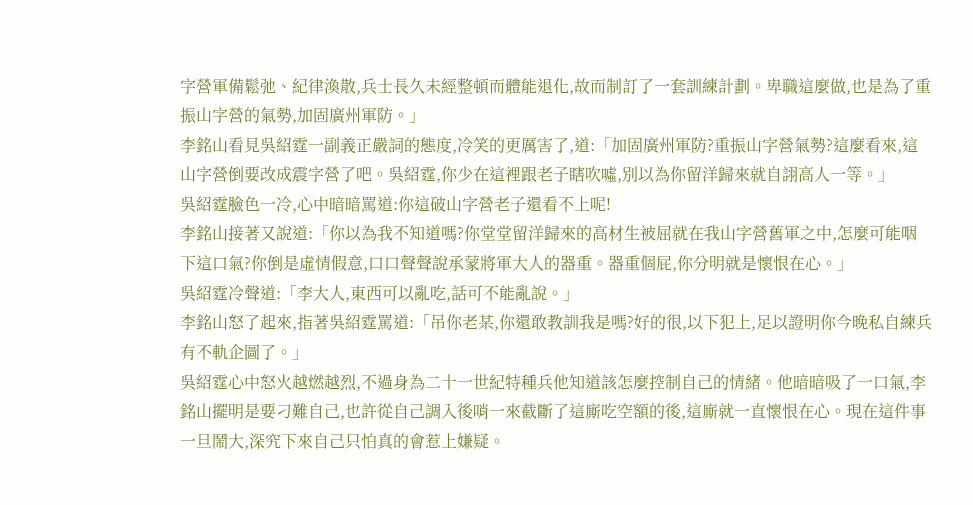字營軍備鬆弛、紀律渙散,兵士長久未經整頓而體能退化,故而制訂了一套訓練計劃。卑職這麼做,也是為了重振山字營的氣勢,加固廣州軍防。」
李銘山看見吳紹霆一副義正嚴詞的態度,冷笑的更厲害了,道:「加固廣州軍防?重振山字營氣勢?這麼看來,這山字營倒要改成震字營了吧。吳紹霆,你少在這裡跟老子瞎吹噓,別以為你留洋歸來就自詡高人一等。」
吳紹霆臉色一冷,心中暗暗罵道:你這破山字營老子還看不上呢!
李銘山接著又說道:「你以為我不知道嗎?你堂堂留洋歸來的高材生被屈就在我山字營舊軍之中,怎麼可能咽下這口氣?你倒是虛情假意,口口聲聲說承蒙將軍大人的器重。器重個屁,你分明就是懷恨在心。」
吳紹霆冷聲道:「李大人,東西可以亂吃,話可不能亂說。」
李銘山怒了起來,指著吳紹霆罵道:「吊你老某,你還敢教訓我是嗎?好的很,以下犯上,足以證明你今晚私自練兵有不軌企圖了。」
吳紹霆心中怒火越燃越烈,不過身為二十一世紀特種兵他知道該怎麼控制自己的情緒。他暗暗吸了一口氣,李銘山擺明是要刁難自己,也許從自己調入後哨一來截斷了這廝吃空額的後,這廝就一直懷恨在心。現在這件事一旦鬧大,深究下來自己只怕真的會惹上嫌疑。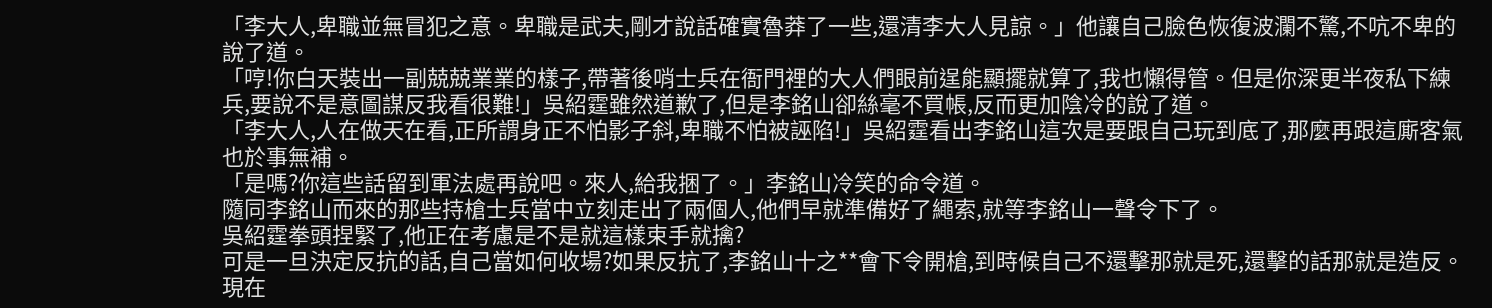「李大人,卑職並無冒犯之意。卑職是武夫,剛才說話確實魯莽了一些,還清李大人見諒。」他讓自己臉色恢復波瀾不驚,不吭不卑的說了道。
「哼!你白天裝出一副兢兢業業的樣子,帶著後哨士兵在衙門裡的大人們眼前逞能顯擺就算了,我也懶得管。但是你深更半夜私下練兵,要說不是意圖謀反我看很難!」吳紹霆雖然道歉了,但是李銘山卻絲毫不買帳,反而更加陰冷的說了道。
「李大人,人在做天在看,正所謂身正不怕影子斜,卑職不怕被誣陷!」吳紹霆看出李銘山這次是要跟自己玩到底了,那麼再跟這廝客氣也於事無補。
「是嗎?你這些話留到軍法處再說吧。來人,給我捆了。」李銘山冷笑的命令道。
隨同李銘山而來的那些持槍士兵當中立刻走出了兩個人,他們早就準備好了繩索,就等李銘山一聲令下了。
吳紹霆拳頭捏緊了,他正在考慮是不是就這樣束手就擒?
可是一旦決定反抗的話,自己當如何收場?如果反抗了,李銘山十之**會下令開槍,到時候自己不還擊那就是死,還擊的話那就是造反。現在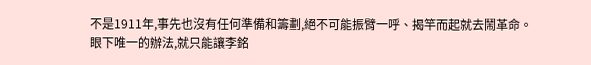不是1911年,事先也沒有任何準備和籌劃,絕不可能振臂一呼、揭竿而起就去鬧革命。
眼下唯一的辦法,就只能讓李銘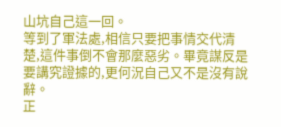山坑自己這一回。
等到了軍法處,相信只要把事情交代清楚,這件事倒不會那麼惡劣。畢竟謀反是要講究證據的,更何況自己又不是沒有說辭。
正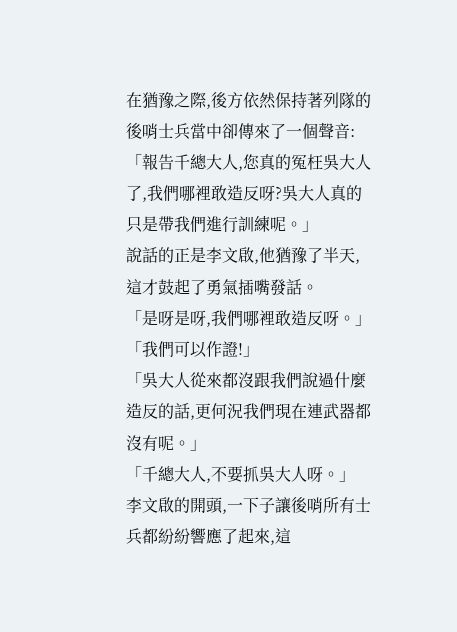在猶豫之際,後方依然保持著列隊的後哨士兵當中卻傳來了一個聲音:「報告千總大人,您真的冤枉吳大人了,我們哪裡敢造反呀?吳大人真的只是帶我們進行訓練呢。」
說話的正是李文啟,他猶豫了半天,這才鼓起了勇氣插嘴發話。
「是呀是呀,我們哪裡敢造反呀。」
「我們可以作證!」
「吳大人從來都沒跟我們說過什麼造反的話,更何況我們現在連武器都沒有呢。」
「千總大人,不要抓吳大人呀。」
李文啟的開頭,一下子讓後哨所有士兵都紛紛響應了起來,這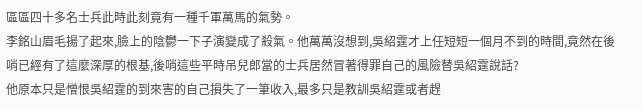區區四十多名士兵此時此刻竟有一種千軍萬馬的氣勢。
李銘山眉毛揚了起來,臉上的陰鬱一下子演變成了殺氣。他萬萬沒想到,吳紹霆才上任短短一個月不到的時間,竟然在後哨已經有了這麼深厚的根基,後哨這些平時吊兒郎當的士兵居然冒著得罪自己的風險替吳紹霆說話?
他原本只是憎恨吳紹霆的到來害的自己損失了一筆收入,最多只是教訓吳紹霆或者趕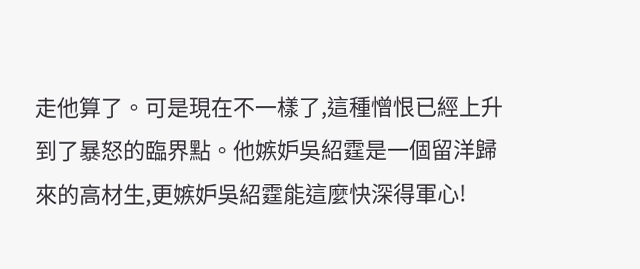走他算了。可是現在不一樣了,這種憎恨已經上升到了暴怒的臨界點。他嫉妒吳紹霆是一個留洋歸來的高材生,更嫉妒吳紹霆能這麼快深得軍心!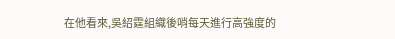在他看來,吳紹霆組織後哨每天進行高強度的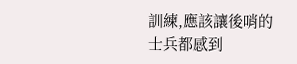訓練,應該讓後哨的士兵都感到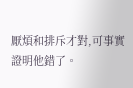厭煩和排斥才對,可事實證明他錯了。